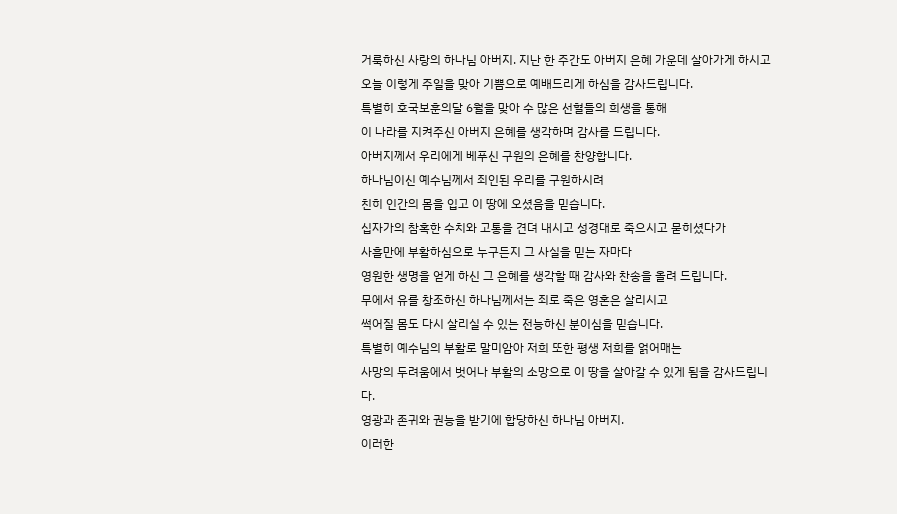거룩하신 사랑의 하나님 아버지. 지난 한 주간도 아버지 은혜 가운데 살아가게 하시고
오늘 이렇게 주일을 맞아 기쁨으로 예배드리게 하심을 감사드립니다.
특별히 호국보훈의달 6월을 맞아 수 많은 선혈들의 희생을 통해
이 나라를 지켜주신 아버지 은혜를 생각하며 감사를 드립니다.
아버지께서 우리에게 베푸신 구원의 은혜를 찬양합니다.
하나님이신 예수님께서 죄인된 우리를 구원하시려
친히 인간의 몸을 입고 이 땅에 오셨음을 믿습니다.
십자가의 참혹한 수치와 고통을 견뎌 내시고 성경대로 죽으시고 묻히셨다가
사흘만에 부활하심으로 누구든지 그 사실을 믿는 자마다
영원한 생명을 얻게 하신 그 은혜를 생각할 때 감사와 찬송을 올려 드립니다.
무에서 유를 창조하신 하나님께서는 죄로 죽은 영혼은 살리시고
썩어질 몸도 다시 살리실 수 있는 전능하신 분이심을 믿습니다.
특별히 예수님의 부활로 말미암아 저희 또한 평생 저희를 얽어매는
사망의 두려움에서 벗어나 부활의 소망으로 이 땅을 살아갈 수 있게 됨을 감사드립니다.
영광과 존귀와 권능을 받기에 합당하신 하나님 아버지.
이러한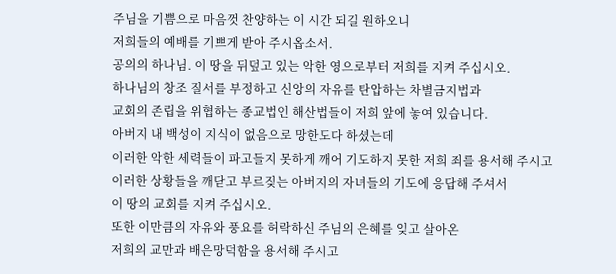주님을 기쁨으로 마음껏 찬양하는 이 시간 되길 원하오니
저희들의 예배를 기쁘게 받아 주시옵소서.
공의의 하나님. 이 땅을 뒤덮고 있는 악한 영으로부터 저희를 지켜 주십시오.
하나님의 창조 질서를 부정하고 신앙의 자유를 탄압하는 차별금지법과
교회의 존립을 위협하는 종교법인 해산법들이 저희 앞에 놓여 있습니다.
아버지 내 백성이 지식이 없음으로 망한도다 하셨는데
이러한 악한 세력들이 파고들지 못하게 깨어 기도하지 못한 저희 죄를 용서해 주시고
이러한 상황들을 깨닫고 부르짖는 아버지의 자녀들의 기도에 응답해 주셔서
이 땅의 교회를 지켜 주십시오.
또한 이만큼의 자유와 풍요를 허락하신 주님의 은혜를 잊고 살아온
저희의 교만과 배은망덕함을 용서해 주시고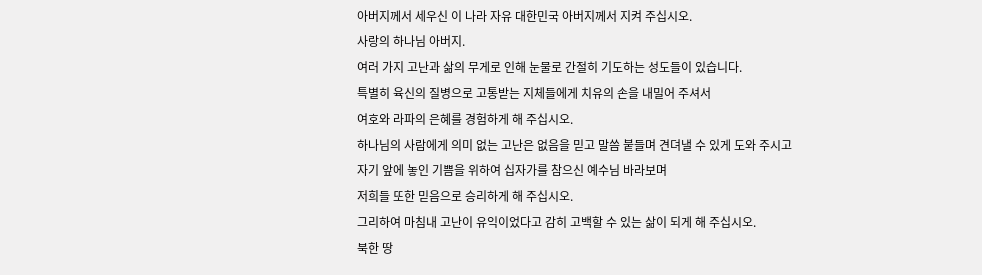아버지께서 세우신 이 나라 자유 대한민국 아버지께서 지켜 주십시오.
사랑의 하나님 아버지.
여러 가지 고난과 삶의 무게로 인해 눈물로 간절히 기도하는 성도들이 있습니다.
특별히 육신의 질병으로 고통받는 지체들에게 치유의 손을 내밀어 주셔서
여호와 라파의 은혜를 경험하게 해 주십시오.
하나님의 사람에게 의미 없는 고난은 없음을 믿고 말씀 붙들며 견뎌낼 수 있게 도와 주시고
자기 앞에 놓인 기쁨을 위하여 십자가를 참으신 예수님 바라보며
저희들 또한 믿음으로 승리하게 해 주십시오.
그리하여 마침내 고난이 유익이었다고 감히 고백할 수 있는 삶이 되게 해 주십시오.
북한 땅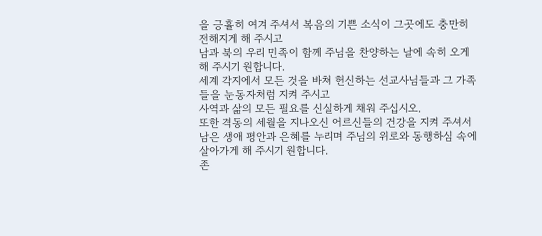을 긍휼히 여겨 주셔서 복음의 기쁜 소식이 그곳에도 충만히 전해지게 해 주시고
남과 북의 우리 민족이 함께 주님을 찬양하는 날에 속히 오게 해 주시기 원합니다.
세계 각지에서 모든 것을 바쳐 헌신하는 선교사님들과 그 가족들을 눈동자처럼 지켜 주시고
사역과 삶의 모든 필요를 신실하게 채워 주십시오.
또한 격동의 세월을 지나오신 어르신들의 건강을 지켜 주셔서
남은 생애 평안과 은혜를 누리며 주님의 위로와 동행하심 속에 살아가게 해 주시기 원합니다.
존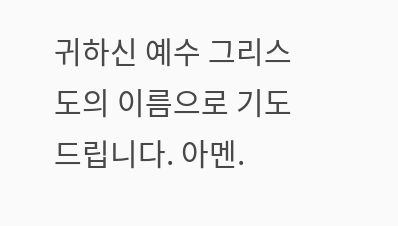귀하신 예수 그리스도의 이름으로 기도드립니다. 아멘.